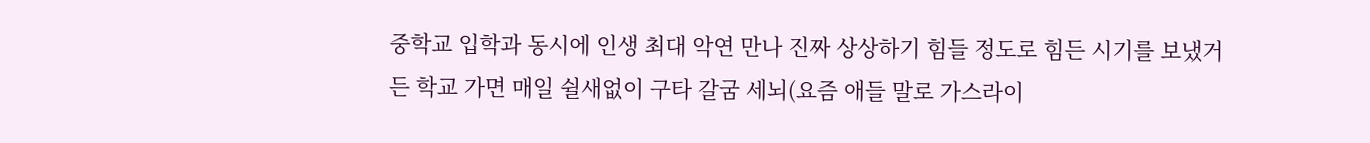중학교 입학과 동시에 인생 최대 악연 만나 진짜 상상하기 힘들 정도로 힘든 시기를 보냈거든 학교 가면 매일 쉴새없이 구타 갈굼 세뇌(요즘 애들 말로 가스라이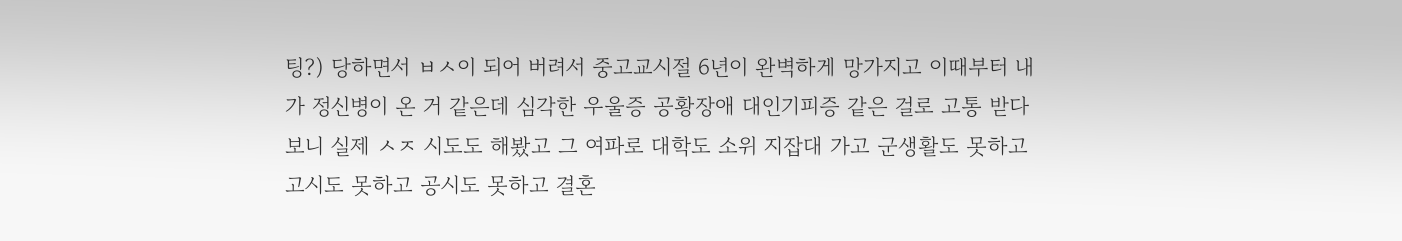팅?) 당하면서 ㅂㅅ이 되어 버려서 중고교시절 6년이 완벽하게 망가지고 이때부터 내가 정신병이 온 거 같은데 심각한 우울증 공황장애 대인기피증 같은 걸로 고통 받다 보니 실제 ㅅㅈ 시도도 해봤고 그 여파로 대학도 소위 지잡대 가고 군생활도 못하고 고시도 못하고 공시도 못하고 결혼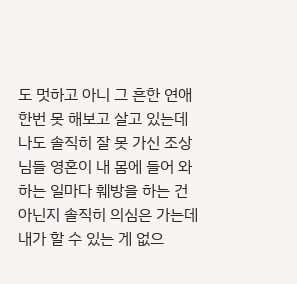도 멋하고 아니 그 흔한 연애 한번 못 해보고 살고 있는데 나도 솔직히 잘 못 가신 조상님들 영혼이 내 몸에 들어 와 하는 일마다 훼방을 하는 건 아닌지 솔직히 의심은 가는데 내가 할 수 있는 게 없으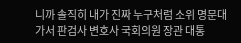니까 솔직히 내가 진짜 누구처럼 소위 명문대 가서 판검사 변호사 국회의원 장관 대통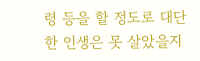령 등을 할 정도로 대단한 인생은 못 살았을지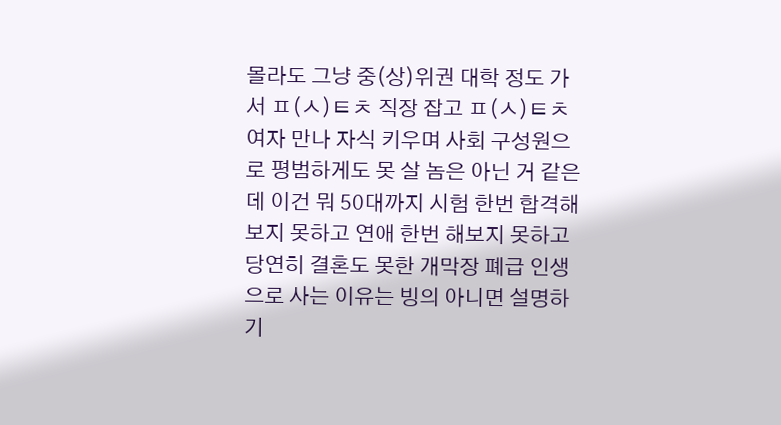몰라도 그냥 중(상)위권 대학 정도 가서 ㅍ(ㅅ)ㅌㅊ 직장 잡고 ㅍ(ㅅ)ㅌㅊ 여자 만나 자식 키우며 사회 구성원으로 평범하게도 못 살 놈은 아닌 거 같은데 이건 뭐 50대까지 시험 한번 합격해보지 못하고 연애 한번 해보지 못하고 당연히 결혼도 못한 개막장 폐급 인생으로 사는 이유는 빙의 아니면 설명하기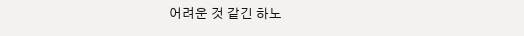어려운 것 같긴 하노